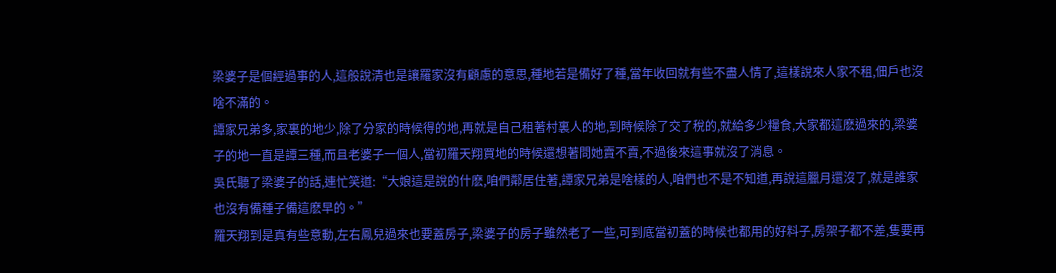梁婆子是個經過事的人,這般說清也是讓羅家沒有顧慮的意思,種地若是備好了種,當年收回就有些不盡人情了,這樣說來人家不租,佃戶也沒啥不滿的。
譚家兄弟多,家裏的地少,除了分家的時候得的地,再就是自己租著村裏人的地,到時候除了交了稅的,就給多少糧食,大家都這麽過來的,梁婆子的地一直是譚三種,而且老婆子一個人,當初羅天翔買地的時候還想著問她賣不賣,不過後來這事就沒了消息。
吳氏聽了梁婆子的話,連忙笑道:“大娘這是說的什麽,咱們鄰居住著,譚家兄弟是啥樣的人,咱們也不是不知道,再說這臘月還沒了,就是誰家也沒有備種子備這麽早的。”
羅天翔到是真有些意動,左右鳳兒過來也要蓋房子,梁婆子的房子雖然老了一些,可到底當初蓋的時候也都用的好料子,房架子都不差,隻要再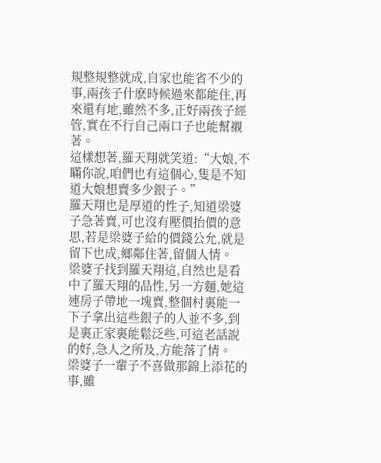規整規整就成,自家也能省不少的事,兩孩子什麽時候過來都能住,再來還有地,雖然不多,正好兩孩子經管,實在不行自己兩口子也能幫襯著。
這樣想著,羅天翔就笑道:“大娘,不瞞你說,咱們也有這個心,隻是不知道大娘想賣多少銀子。”
羅天翔也是厚道的性子,知道梁婆子急著賣,可也沒有壓價抬價的意思,若是梁婆子給的價錢公允,就是留下也成,鄉鄰住著,留個人情。
梁婆子找到羅天翔這,自然也是看中了羅天翔的品性,另一方麵,她這連房子帶地一塊賣,整個村裏能一下子拿出這些銀子的人並不多,到是裏正家裏能鬆泛些,可這老話說的好,急人之所及,方能落了情。
梁婆子一輩子不喜做那錦上添花的事,雖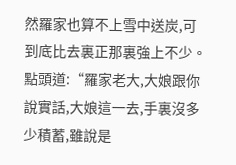然羅家也算不上雪中送炭,可到底比去裏正那裏強上不少。
點頭道:“羅家老大,大娘跟你說實話,大娘這一去,手裏沒多少積蓄,雖說是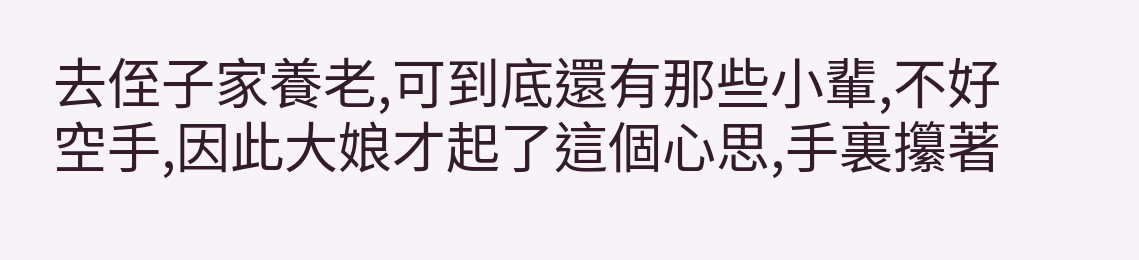去侄子家養老,可到底還有那些小輩,不好空手,因此大娘才起了這個心思,手裏攥著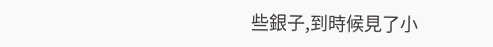些銀子,到時候見了小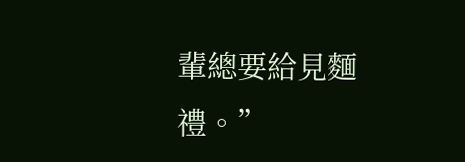輩總要給見麵禮。”